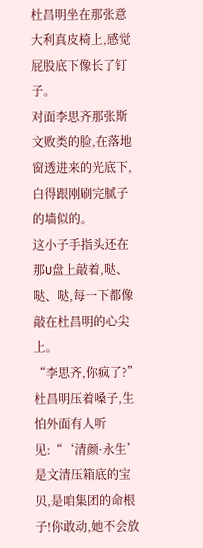杜昌明坐在那张意大利真皮椅上,感觉屁股底下像长了钉子。
对面李思齐那张斯文败类的脸,在落地窗透进来的光底下,白得跟刚刷完腻子的墙似的。
这小子手指头还在那U盘上敲着,哒、哒、哒,每一下都像敲在杜昌明的心尖上。
“李思齐,你疯了?”
杜昌明压着嗓子,生怕外面有人听见:“‘清颜·永生’是文清压箱底的宝贝,是咱集团的命根子!你敢动,她不会放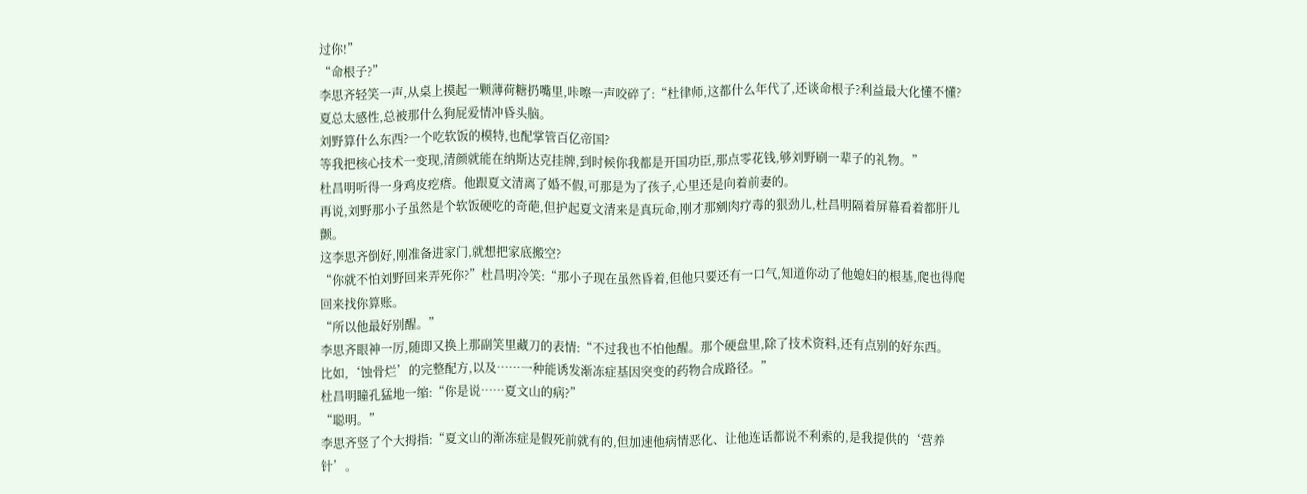过你!”
“命根子?”
李思齐轻笑一声,从桌上摸起一颗薄荷糖扔嘴里,咔嚓一声咬碎了:“杜律师,这都什么年代了,还谈命根子?利益最大化懂不懂?夏总太感性,总被那什么狗屁爱情冲昏头脑。
刘野算什么东西?一个吃软饭的模特,也配掌管百亿帝国?
等我把核心技术一变现,清颜就能在纳斯达克挂牌,到时候你我都是开国功臣,那点零花钱,够刘野刷一辈子的礼物。”
杜昌明听得一身鸡皮疙瘩。他跟夏文清离了婚不假,可那是为了孩子,心里还是向着前妻的。
再说,刘野那小子虽然是个软饭硬吃的奇葩,但护起夏文清来是真玩命,刚才那剜肉疗毒的狠劲儿,杜昌明隔着屏幕看着都肝儿颤。
这李思齐倒好,刚准备进家门,就想把家底搬空?
“你就不怕刘野回来弄死你?”杜昌明冷笑:“那小子现在虽然昏着,但他只要还有一口气,知道你动了他媳妇的根基,爬也得爬回来找你算账。
“所以他最好别醒。”
李思齐眼神一厉,随即又换上那副笑里藏刀的表情:“不过我也不怕他醒。那个硬盘里,除了技术资料,还有点别的好东西。
比如,‘蚀骨烂’的完整配方,以及……一种能诱发渐冻症基因突变的药物合成路径。”
杜昌明瞳孔猛地一缩:“你是说……夏文山的病?”
“聪明。”
李思齐竖了个大拇指:“夏文山的渐冻症是假死前就有的,但加速他病情恶化、让他连话都说不利索的,是我提供的‘营养针’。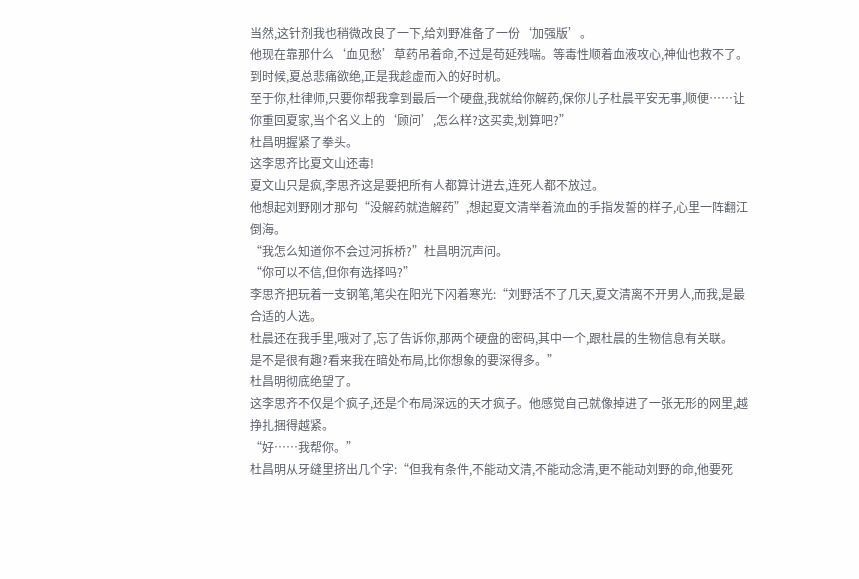当然,这针剂我也稍微改良了一下,给刘野准备了一份‘加强版’。
他现在靠那什么‘血见愁’草药吊着命,不过是苟延残喘。等毒性顺着血液攻心,神仙也救不了。
到时候,夏总悲痛欲绝,正是我趁虚而入的好时机。
至于你,杜律师,只要你帮我拿到最后一个硬盘,我就给你解药,保你儿子杜晨平安无事,顺便……让你重回夏家,当个名义上的‘顾问’,怎么样?这买卖,划算吧?”
杜昌明握紧了拳头。
这李思齐比夏文山还毒!
夏文山只是疯,李思齐这是要把所有人都算计进去,连死人都不放过。
他想起刘野刚才那句“没解药就造解药”,想起夏文清举着流血的手指发誓的样子,心里一阵翻江倒海。
“我怎么知道你不会过河拆桥?”杜昌明沉声问。
“你可以不信,但你有选择吗?”
李思齐把玩着一支钢笔,笔尖在阳光下闪着寒光:“刘野活不了几天,夏文清离不开男人,而我,是最合适的人选。
杜晨还在我手里,哦对了,忘了告诉你,那两个硬盘的密码,其中一个,跟杜晨的生物信息有关联。
是不是很有趣?看来我在暗处布局,比你想象的要深得多。”
杜昌明彻底绝望了。
这李思齐不仅是个疯子,还是个布局深远的天才疯子。他感觉自己就像掉进了一张无形的网里,越挣扎捆得越紧。
“好……我帮你。”
杜昌明从牙缝里挤出几个字:“但我有条件,不能动文清,不能动念清,更不能动刘野的命,他要死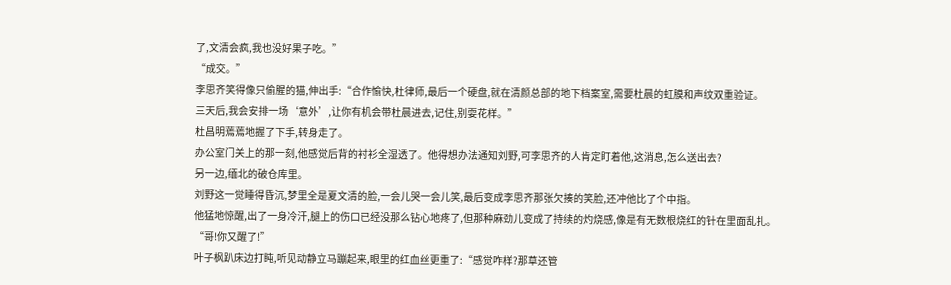了,文清会疯,我也没好果子吃。”
“成交。”
李思齐笑得像只偷腥的猫,伸出手:“合作愉快,杜律师,最后一个硬盘,就在清颜总部的地下档案室,需要杜晨的虹膜和声纹双重验证。
三天后,我会安排一场‘意外’,让你有机会带杜晨进去,记住,别耍花样。”
杜昌明蔫蔫地握了下手,转身走了。
办公室门关上的那一刻,他感觉后背的衬衫全湿透了。他得想办法通知刘野,可李思齐的人肯定盯着他,这消息,怎么送出去?
另一边,缅北的破仓库里。
刘野这一觉睡得昏沉,梦里全是夏文清的脸,一会儿哭一会儿笑,最后变成李思齐那张欠揍的笑脸,还冲他比了个中指。
他猛地惊醒,出了一身冷汗,腿上的伤口已经没那么钻心地疼了,但那种麻劲儿变成了持续的灼烧感,像是有无数根烧红的针在里面乱扎。
“哥!你又醒了!”
叶子枫趴床边打盹,听见动静立马蹦起来,眼里的红血丝更重了:“感觉咋样?那草还管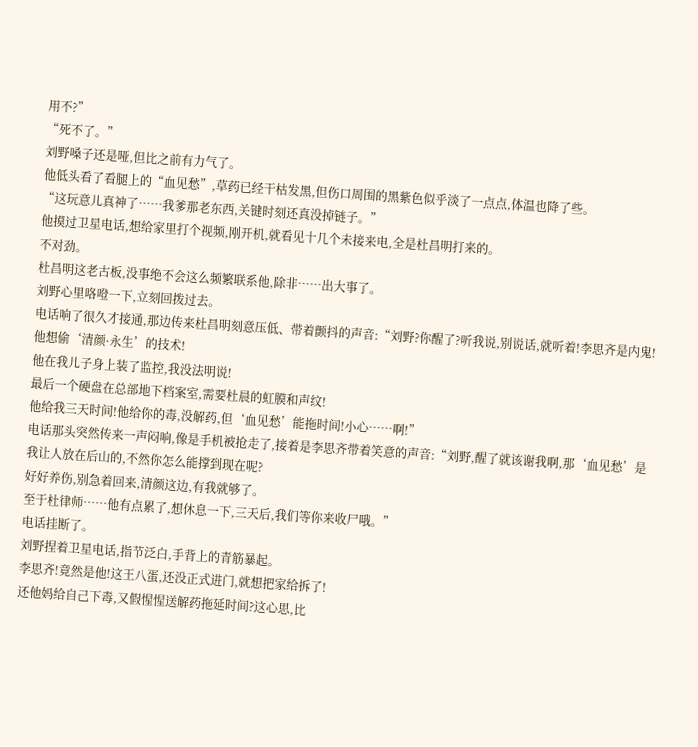用不?”
“死不了。”
刘野嗓子还是哑,但比之前有力气了。
他低头看了看腿上的“血见愁”,草药已经干枯发黑,但伤口周围的黑紫色似乎淡了一点点,体温也降了些。
“这玩意儿真神了……我爹那老东西,关键时刻还真没掉链子。”
他摸过卫星电话,想给家里打个视频,刚开机,就看见十几个未接来电,全是杜昌明打来的。
不对劲。
杜昌明这老古板,没事绝不会这么频繁联系他,除非……出大事了。
刘野心里咯噔一下,立刻回拨过去。
电话响了很久才接通,那边传来杜昌明刻意压低、带着颤抖的声音:“刘野?你醒了?听我说,别说话,就听着!李思齐是内鬼!他想偷‘清颜·永生’的技术!
他在我儿子身上装了监控,我没法明说!
最后一个硬盘在总部地下档案室,需要杜晨的虹膜和声纹!
他给我三天时间!他给你的毒,没解药,但‘血见愁’能拖时间!小心……啊!”
电话那头突然传来一声闷响,像是手机被抢走了,接着是李思齐带着笑意的声音:“刘野,醒了就该谢我啊,那‘血见愁’是我让人放在后山的,不然你怎么能撑到现在呢?
好好养伤,别急着回来,清颜这边,有我就够了。
至于杜律师……他有点累了,想休息一下,三天后,我们等你来收尸哦。”
电话挂断了。
刘野捏着卫星电话,指节泛白,手背上的青筋暴起。
李思齐!竟然是他!这王八蛋,还没正式进门,就想把家给拆了!
还他妈给自己下毒,又假惺惺送解药拖延时间?这心思,比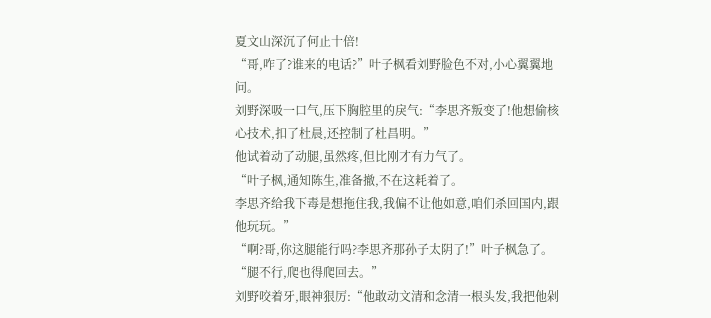夏文山深沉了何止十倍!
“哥,咋了?谁来的电话?”叶子枫看刘野脸色不对,小心翼翼地问。
刘野深吸一口气,压下胸腔里的戾气:“李思齐叛变了!他想偷核心技术,扣了杜晨,还控制了杜昌明。”
他试着动了动腿,虽然疼,但比刚才有力气了。
“叶子枫,通知陈生,准备撤,不在这耗着了。
李思齐给我下毒是想拖住我,我偏不让他如意,咱们杀回国内,跟他玩玩。”
“啊?哥,你这腿能行吗?李思齐那孙子太阴了!”叶子枫急了。
“腿不行,爬也得爬回去。”
刘野咬着牙,眼神狠厉:“他敢动文清和念清一根头发,我把他剁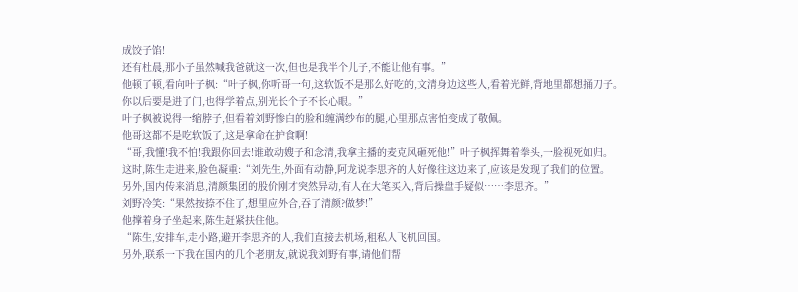成饺子馅!
还有杜晨,那小子虽然喊我爸就这一次,但也是我半个儿子,不能让他有事。”
他顿了顿,看向叶子枫:“叶子枫,你听哥一句,这软饭不是那么好吃的,文清身边这些人,看着光鲜,背地里都想捅刀子。
你以后要是进了门,也得学着点,别光长个子不长心眼。”
叶子枫被说得一缩脖子,但看着刘野惨白的脸和缠满纱布的腿,心里那点害怕变成了敬佩。
他哥这都不是吃软饭了,这是拿命在护食啊!
“哥,我懂!我不怕!我跟你回去!谁敢动嫂子和念清,我拿主播的麦克风砸死他!”叶子枫挥舞着拳头,一脸视死如归。
这时,陈生走进来,脸色凝重:“刘先生,外面有动静,阿龙说李思齐的人好像往这边来了,应该是发现了我们的位置。
另外,国内传来消息,清颜集团的股价刚才突然异动,有人在大笔买入,背后操盘手疑似……李思齐。”
刘野冷笑:“果然按捺不住了,想里应外合,吞了清颜?做梦!”
他撑着身子坐起来,陈生赶紧扶住他。
“陈生,安排车,走小路,避开李思齐的人,我们直接去机场,租私人飞机回国。
另外,联系一下我在国内的几个老朋友,就说我刘野有事,请他们帮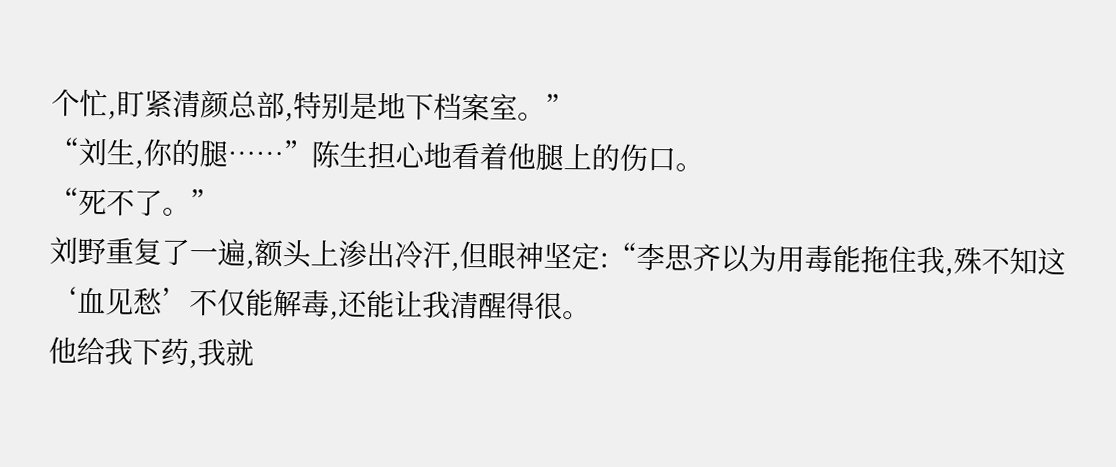个忙,盯紧清颜总部,特别是地下档案室。”
“刘生,你的腿……”陈生担心地看着他腿上的伤口。
“死不了。”
刘野重复了一遍,额头上渗出冷汗,但眼神坚定:“李思齐以为用毒能拖住我,殊不知这‘血见愁’不仅能解毒,还能让我清醒得很。
他给我下药,我就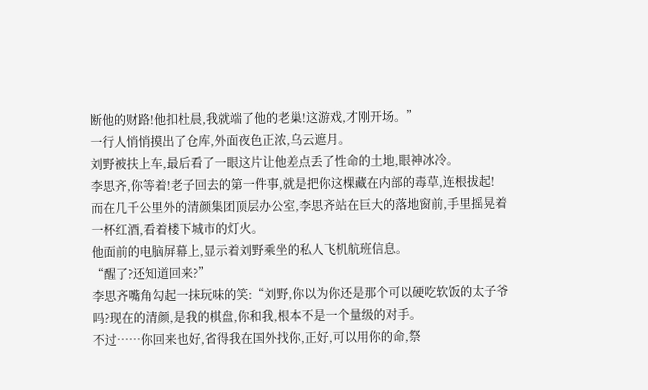断他的财路!他扣杜晨,我就端了他的老巢!这游戏,才刚开场。”
一行人悄悄摸出了仓库,外面夜色正浓,乌云遮月。
刘野被扶上车,最后看了一眼这片让他差点丢了性命的土地,眼神冰冷。
李思齐,你等着!老子回去的第一件事,就是把你这棵藏在内部的毒草,连根拔起!
而在几千公里外的清颜集团顶层办公室,李思齐站在巨大的落地窗前,手里摇晃着一杯红酒,看着楼下城市的灯火。
他面前的电脑屏幕上,显示着刘野乘坐的私人飞机航班信息。
“醒了?还知道回来?”
李思齐嘴角勾起一抹玩味的笑:“刘野,你以为你还是那个可以硬吃软饭的太子爷吗?现在的清颜,是我的棋盘,你和我,根本不是一个量级的对手。
不过……你回来也好,省得我在国外找你,正好,可以用你的命,祭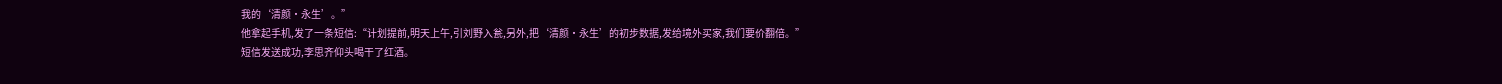我的‘清颜·永生’。”
他拿起手机,发了一条短信:“计划提前,明天上午,引刘野入瓮,另外,把‘清颜·永生’的初步数据,发给境外买家,我们要价翻倍。”
短信发送成功,李思齐仰头喝干了红酒。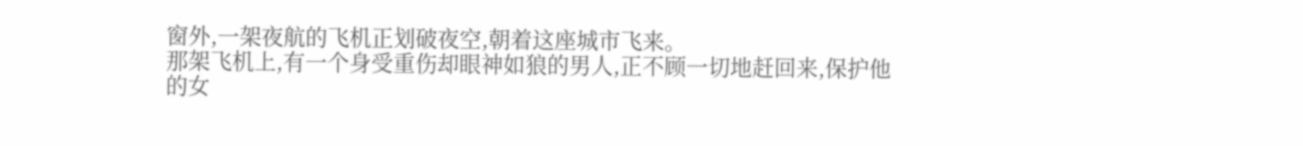窗外,一架夜航的飞机正划破夜空,朝着这座城市飞来。
那架飞机上,有一个身受重伤却眼神如狼的男人,正不顾一切地赶回来,保护他的女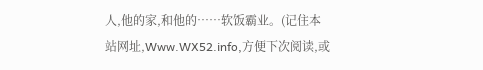人,他的家,和他的……软饭霸业。(记住本站网址,Www.WX52.info,方便下次阅读,或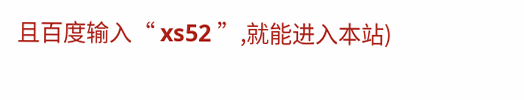且百度输入“ xs52 ”,就能进入本站)